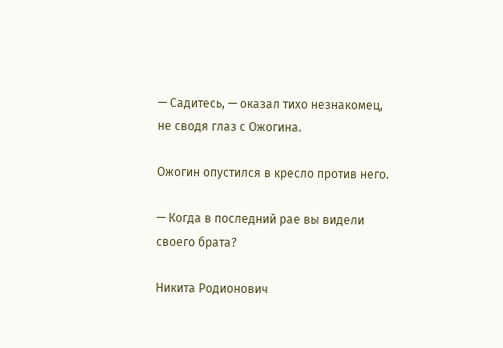— Садитесь, — оказал тихо незнакомец, не сводя глаз с Ожогина.

Ожогин опустился в кресло против него.

— Когда в последний рае вы видели своего брата?

Никита Родионович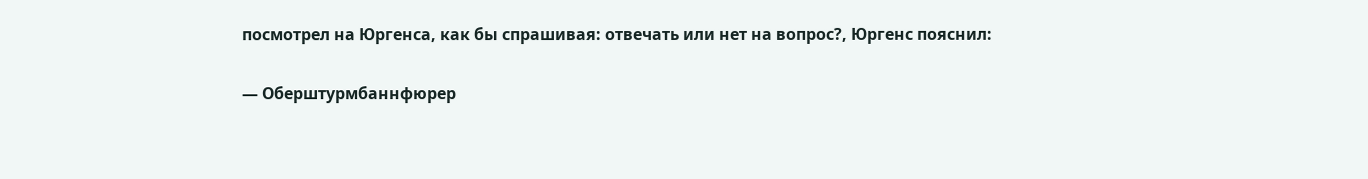посмотрел на Юргенса, как бы спрашивая: отвечать или нет на вопрос?, Юргенс пояснил:

— Оберштурмбаннфюрер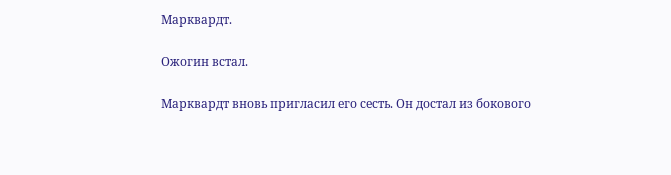Марквардт.

Ожогин встал.

Марквардт вновь пригласил его сесть. Он достал из бокового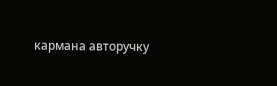кармана авторучку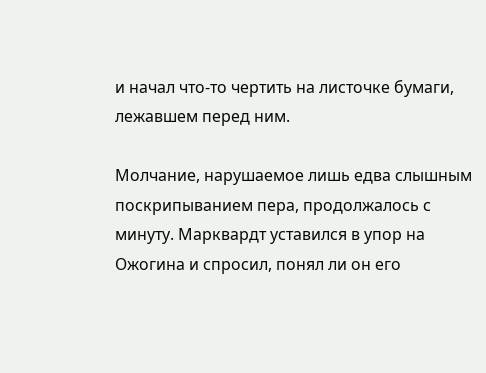и начал что-то чертить на листочке бумаги, лежавшем перед ним.

Молчание, нарушаемое лишь едва слышным поскрипыванием пера, продолжалось с минуту. Марквардт уставился в упор на Ожогина и спросил, понял ли он его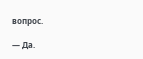вопрос.

— Да.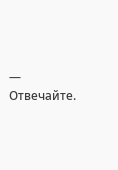— Отвечайте.